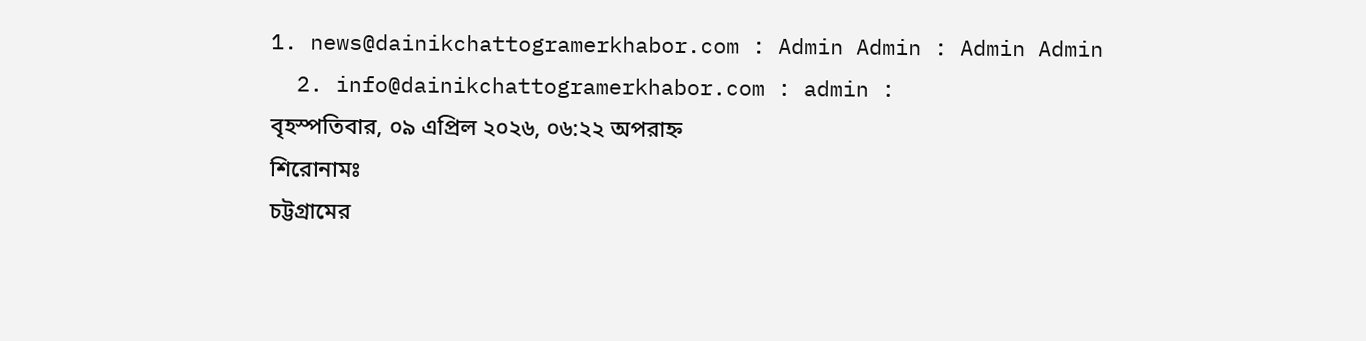1. news@dainikchattogramerkhabor.com : Admin Admin : Admin Admin
  2. info@dainikchattogramerkhabor.com : admin :
বৃহস্পতিবার, ০৯ এপ্রিল ২০২৬, ০৬:২২ অপরাহ্ন
শিরোনামঃ
চট্টগ্রামের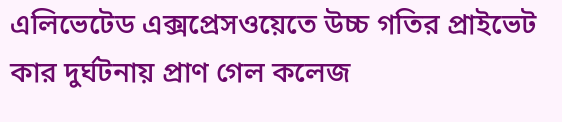এলিভেটেড এক্সপ্রেসওয়েতে উচ্চ গতির প্রাইভেট কার দুর্ঘটনায় প্রাণ গেল কলেজ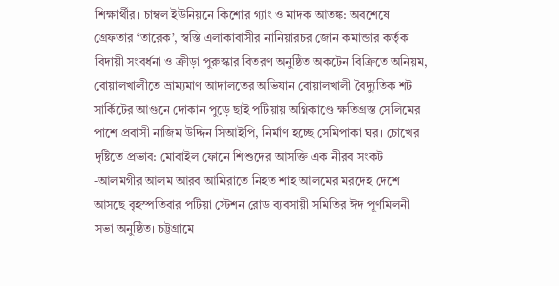শিক্ষার্থীর। চাম্বল ইউনিয়নে কিশোর গ্যাং ও মাদক আতঙ্ক: অবশেষে গ্রেফতার ‘তারেক’, স্বস্তি এলাকাবাসীর নানিয়ারচর জোন কমান্ডার কর্তৃক বিদায়ী সংবর্ধনা ও ক্রীড়া পুরুস্কার বিতরণ অনু‌ষ্ঠিত অকটেন বিক্রিতে অনিয়ম, বোয়ালখালীতে ভ্রাম্যমাণ আদালতের অভিযান বোয়ালখালী বৈদ্যুতিক শট সার্কিটের আগুনে দোকান পুড়ে ছাই পটিয়ায় অগ্নিকাণ্ডে ক্ষতিগ্রস্ত সেলিমের পাশে প্রবাসী নাজিম উদ্দিন সিআইপি, নির্মাণ হচ্ছে সেমিপাকা ঘর। চোখের দৃষ্টিতে প্রভাব: মোবাইল ফোনে শিশুদের আসক্তি এক নীরব সংকট -আলমগীর আলম আরব আমিরাতে নিহত শাহ আলমের মরদেহ দেশে আসছে বৃহস্পতিবার পটিয়া স্টেশন রোড ব্যবসায়ী সমিতির ঈদ পূর্ণমিলনী সভা অনুষ্ঠিত। চট্টগ্রামে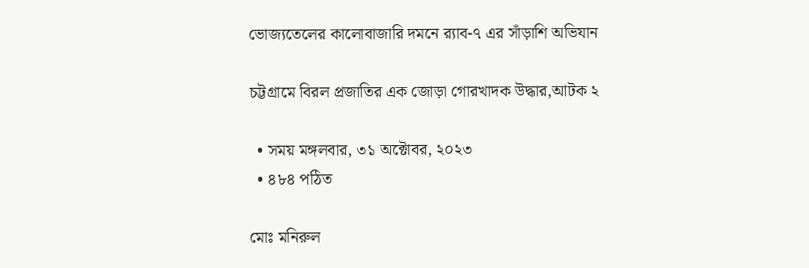ভোজ্যতেলের কালোবাজারি দমনে র‍্যাব-৭ এর সাঁড়াশি অভিযান

চট্টগ্রামে বিরল প্রজাতির এক জোড়া গোরখাদক উদ্ধার,আটক ২

  • সময় মঙ্গলবার, ৩১ অক্টোবর, ২০২৩
  • ৪৮৪ পঠিত

মোঃ মনিরুল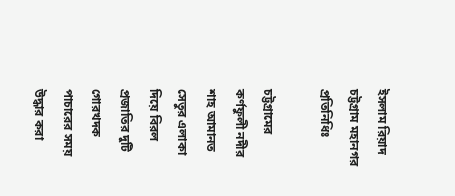ইসলাম রিয়াদ
চট্টগ্রাম মহানগর প্রতিনিধিঃ

চট্টগ্রামের কর্ণফুলী নদীর শাহ আমানত সেতুর এলাকা দিয়ে বিরল প্রজাতির দুটি গোরখদক পাচারের সময় উদ্ধার করা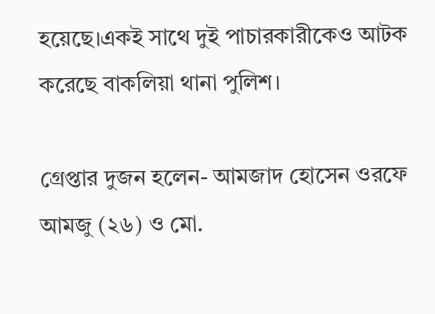হয়েছে।একই সাথে দুই পাচারকারীকেও আটক করেছে বাকলিয়া থানা পুলিশ।

গ্রেপ্তার দুজন হলেন- আমজাদ হোসেন ওরফে আমজু (২৬) ও মো.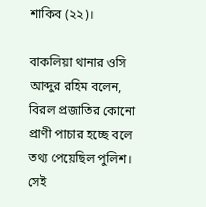শাকিব (২২)।

বাকলিয়া থানার ওসি আব্দুর রহিম বলেন, বিরল প্রজাতির কোনো প্রাণী পাচার হচ্ছে বলে তথ্য পেয়েছিল পুলিশ। সেই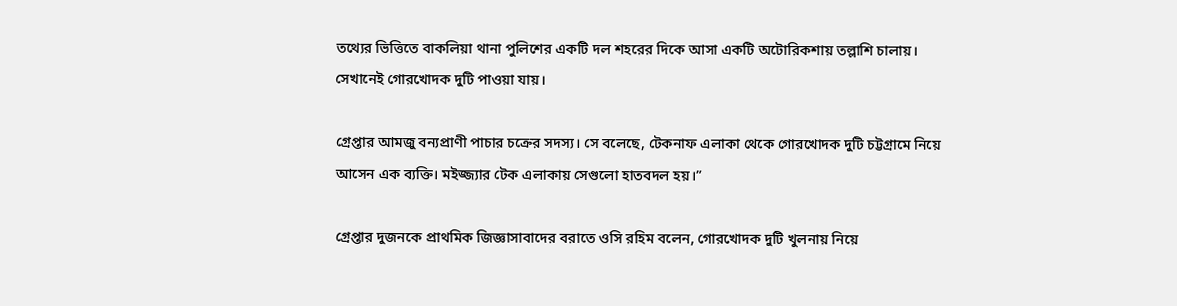তথ্যের ভিত্তিতে বাকলিয়া থানা পুলিশের একটি দল শহরের দিকে আসা একটি অটোরিকশায় তল্লাশি চালায়। সেখানেই গোরখোদক দুটি পাওয়া যায়।

গ্রেপ্তার আমজু বন্যপ্রাণী পাচার চক্রের সদস্য। সে বলেছে, টেকনাফ এলাকা থেকে গোরখোদক দুটি চট্টগ্রামে নিয়ে আসেন এক ব্যক্তি। মইজ্জ্যার টেক এলাকায় সেগুলো হাতবদল হয়।”

গ্রেপ্তার দুজনকে প্রাথমিক জিজ্ঞাসাবাদের বরাতে ওসি রহিম বলেন, গোরখোদক দুটি খুলনায় নিয়ে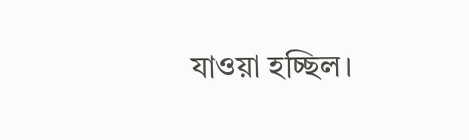যাওয়া হচ্ছিল।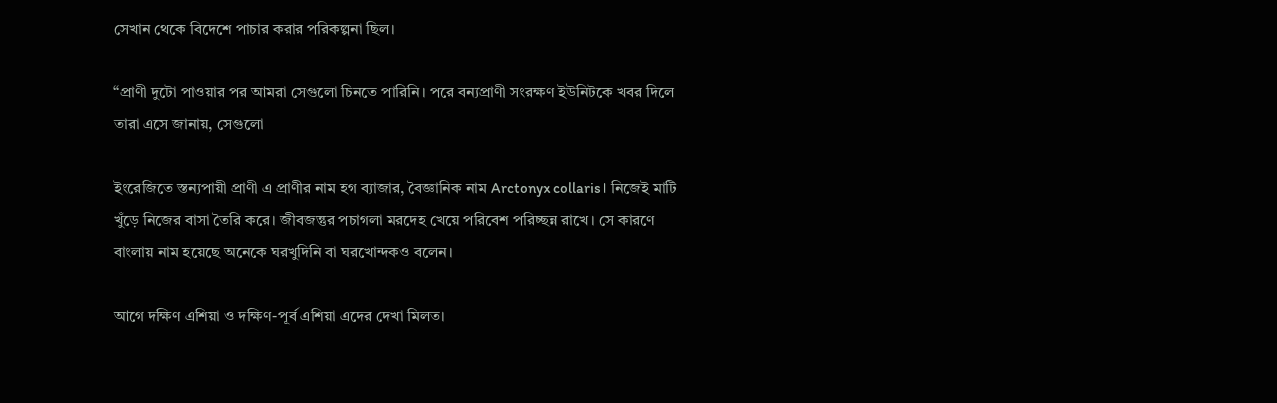সেখান থেকে বিদেশে পাচার করার পরিকল্পনা ছিল।

“প্রাণী দুটো পাওয়ার পর আমরা সেগুলো চিনতে পারিনি। পরে বন্যপ্রাণী সংরক্ষণ ইউনিটকে খবর দিলে তারা এসে জানায়, সেগুলো

ইংরেজিতে স্তন্যপায়ী প্রাণী এ প্রাণীর নাম হগ ব্যাজার, বৈজ্ঞানিক নাম Arctonyx collaris। নিজেই মাটি খুঁড়ে নিজের বাসা তৈরি করে। জীবজন্তুর পচাগলা মরদেহ খেয়ে পরিবেশ পরিচ্ছন্ন রাখে। সে কারণে বাংলায় নাম হয়েছে অনেকে ঘরখুদিনি বা ঘরখোন্দকও বলেন।

আগে দক্ষিণ এশিয়া ও দক্ষিণ-পূর্ব এশিয়া এদের দেখা মিলত।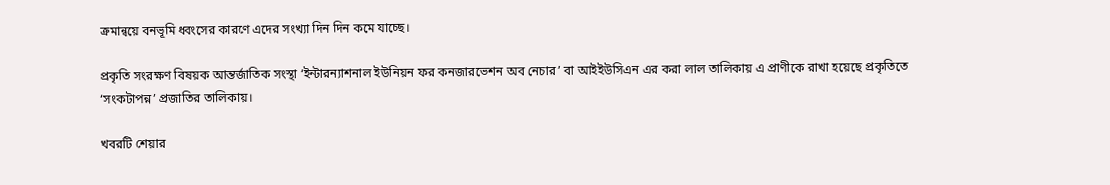ক্রমান্বয়ে বনভূমি ধ্বংসের কারণে এদের সংখ্যা দিন দিন কমে যাচ্ছে।

প্রকৃতি সংরক্ষণ বিষয়ক আন্তর্জাতিক সংস্থা ‘ইন্টারন্যাশনাল ইউনিয়ন ফর কনজারভেশন অব নেচার’ বা আইইউসিএন এর করা লাল তালিকায় এ প্রাণীকে রাখা হয়েছে প্রকৃতিতে ‘সংকটাপন্ন’ প্রজাতির তালিকায়।

খবরটি শেয়ার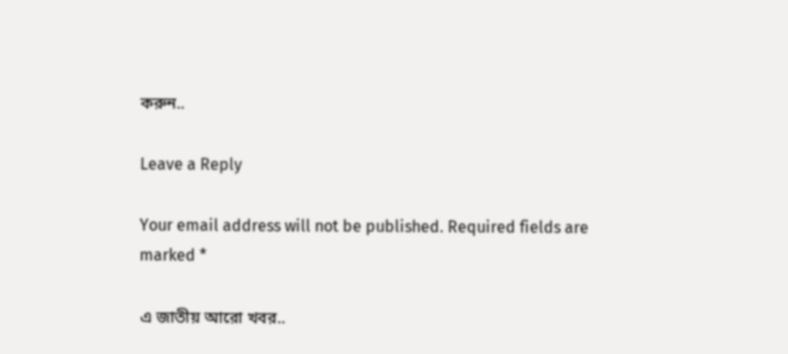করুন..

Leave a Reply

Your email address will not be published. Required fields are marked *

এ জাতীয় আরো খবর..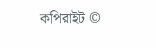কপিরাইট ©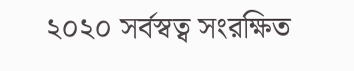২০২০ সর্বস্বত্ব সংরক্ষিত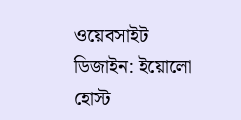ওয়েবসাইট ডিজাইন: ইয়োলো হোস্ট